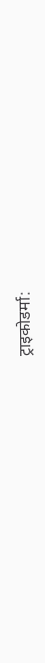ट्राइकोडर्मा: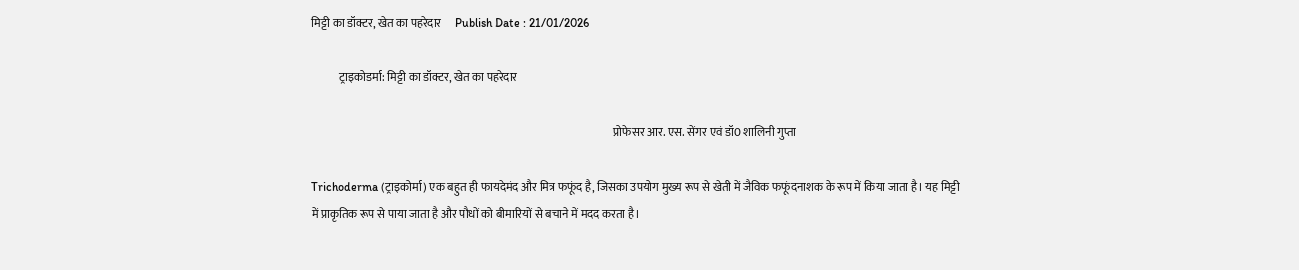मिट्टी का डॉक्टर, खेत का पहरेदार      Publish Date : 21/01/2026

            ट्राइकोडर्मा: मिट्टी का डॉक्टर, खेत का पहरेदार

                                                                                                                                     प्रोफेसर आर. एस. सेंगर एवं डॉ0 शालिनी गुप्ता

Trichoderma (ट्राइकोर्मा) एक बहुत ही फायदेमंद और मित्र फफूंद है, जिसका उपयोग मुख्य रूप से खेती में जैविक फफूंदनाशक के रूप में किया जाता है। यह मिट्टी में प्राकृतिक रूप से पाया जाता है और पौधों को बीमारियों से बचाने में मदद करता है।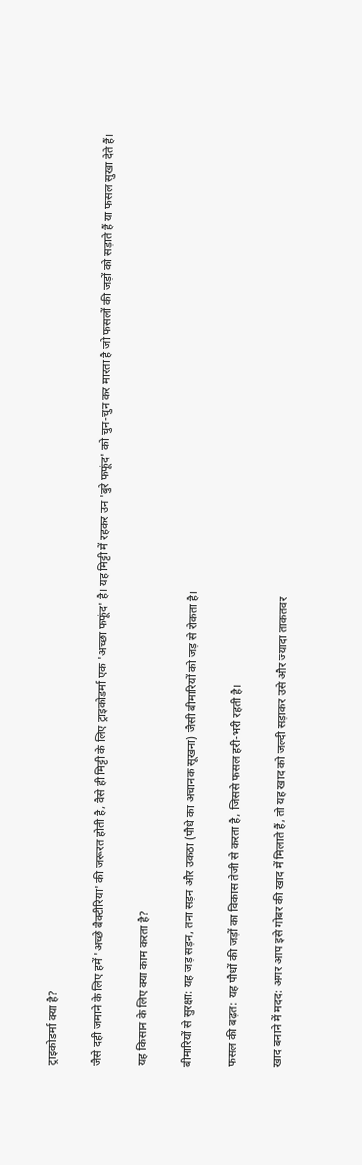ट्राइकोडर्मा क्या है?

जैसे दही जमाने के लिए हमें 'अच्छे बैक्टीरिया' की जरूरत होती है, वैसे ही मिट्टी के लिए ट्राइकोडर्मा एक 'अच्छा फफूंद' है। यह मिट्टी में रहकर उन 'बुरे फफूंद' को चुन-चुन कर मारता है जो फसलों की जड़ों को सड़ाते हैं या फसल सुखा देते हैं।

यह किसान के लिए क्या काम करता है?

बीमारियों से सुरक्षा: यह जड़ सड़न, तना सड़न और उकठा (पौधे का अचानक सूखना) जैसी बीमारियों को जड़ से रोकता है।

फसल की बढ़त: यह पौधों की जड़ों का विकास तेजी से करता है, जिससे फसल हरी-भरी रहती है।

खाद बनाने में मदद: अगर आप इसे गोबर की खाद में मिलाते हैं, तो यह खाद को जल्दी सड़ाकर उसे और ज्यादा ताकतवर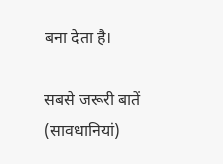बना देता है।

सबसे जरूरी बातें (सावधानियां)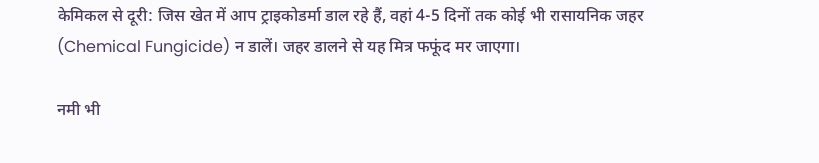केमिकल से दूरी: जिस खेत में आप ट्राइकोडर्मा डाल रहे हैं, वहां 4-5 दिनों तक कोई भी रासायनिक जहर (Chemical Fungicide) न डालें। जहर डालने से यह मित्र फफूंद मर जाएगा।

नमी भी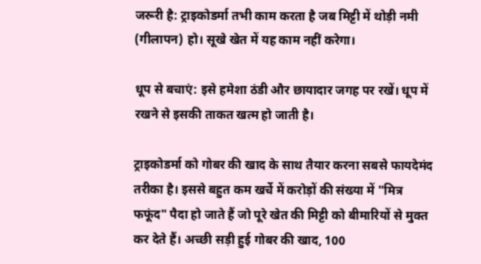जरूरी है: ट्राइकोडर्मा तभी काम करता है जब मिट्टी में थोड़ी नमी (गीलापन) हो। सूखे खेत में यह काम नहीं करेगा।

धूप से बचाएं: इसे हमेशा ठंडी और छायादार जगह पर रखें। धूप में रखने से इसकी ताकत खत्म हो जाती है।

ट्राइकोडर्मा को गोबर की खाद के साथ तैयार करना सबसे फायदेमंद तरीका है। इससे बहुत कम खर्चे में करोड़ों की संख्या में "मित्र फफूंद" पैदा हो जाते हैं जो पूरे खेत की मिट्टी को बीमारियों से मुक्त कर देते हैं। अच्छी सड़ी हुई गोबर की खाद, 100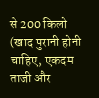से 200 किलो (खाद पुरानी होनी चाहिए, एकदम ताजी और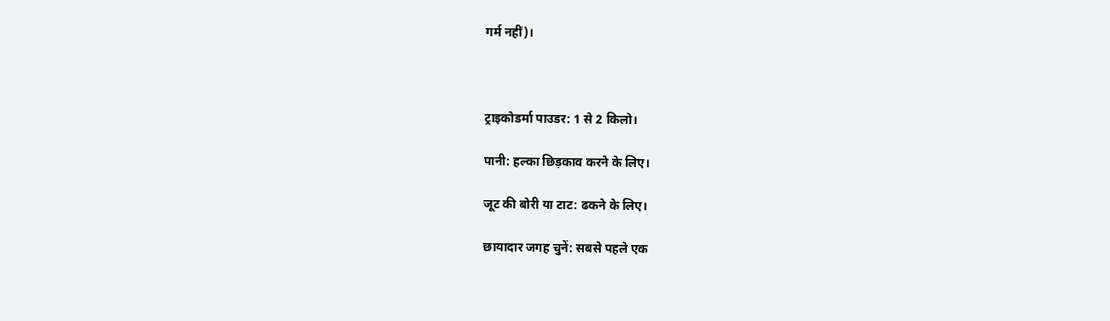गर्म नहीं)।



ट्राइकोडर्मा पाउडर: 1 से 2 किलो।

पानी: हल्का छिड़काव करने के लिए।

जूट की बोरी या टाट: ढकने के लिए।

छायादार जगह चुनें: सबसे पहले एक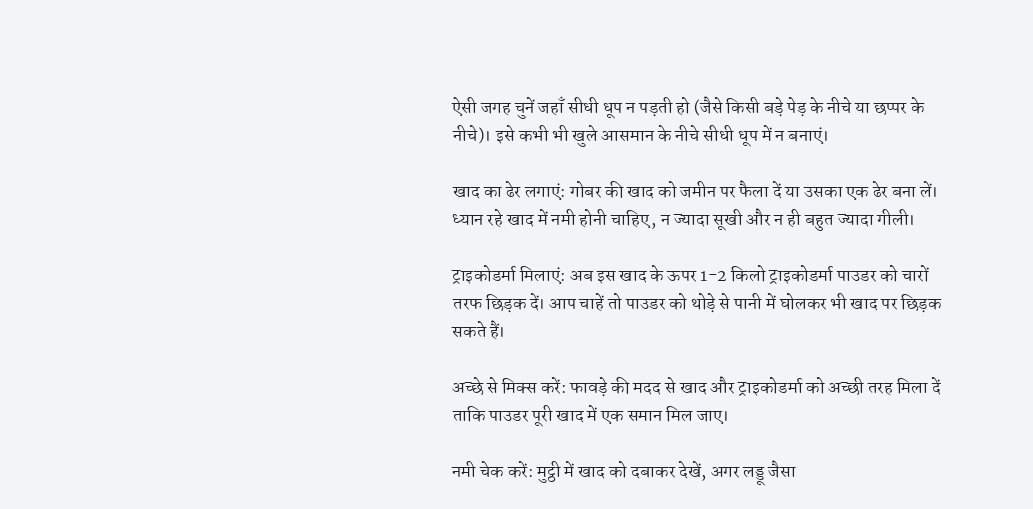ऐसी जगह चुनें जहाँ सीधी धूप न पड़ती हो (जैसे किसी बड़े पेड़ के नीचे या छप्पर के नीचे)। इसे कभी भी खुले आसमान के नीचे सीधी धूप में न बनाएं।

खाद का ढेर लगाएं: गोबर की खाद को जमीन पर फैला दें या उसका एक ढेर बना लें। ध्यान रहे खाद में नमी होनी चाहिए, न ज्यादा सूखी और न ही बहुत ज्यादा गीली।

ट्राइकोडर्मा मिलाएं: अब इस खाद के ऊपर 1-2 किलो ट्राइकोडर्मा पाउडर को चारों तरफ छिड़क दें। आप चाहें तो पाउडर को थोड़े से पानी में घोलकर भी खाद पर छिड़क सकते हैं।

अच्छे से मिक्स करें: फावड़े की मदद से खाद और ट्राइकोडर्मा को अच्छी तरह मिला दें ताकि पाउडर पूरी खाद में एक समान मिल जाए।

नमी चेक करें: मुट्ठी में खाद को दबाकर देखें, अगर लड्डू जैसा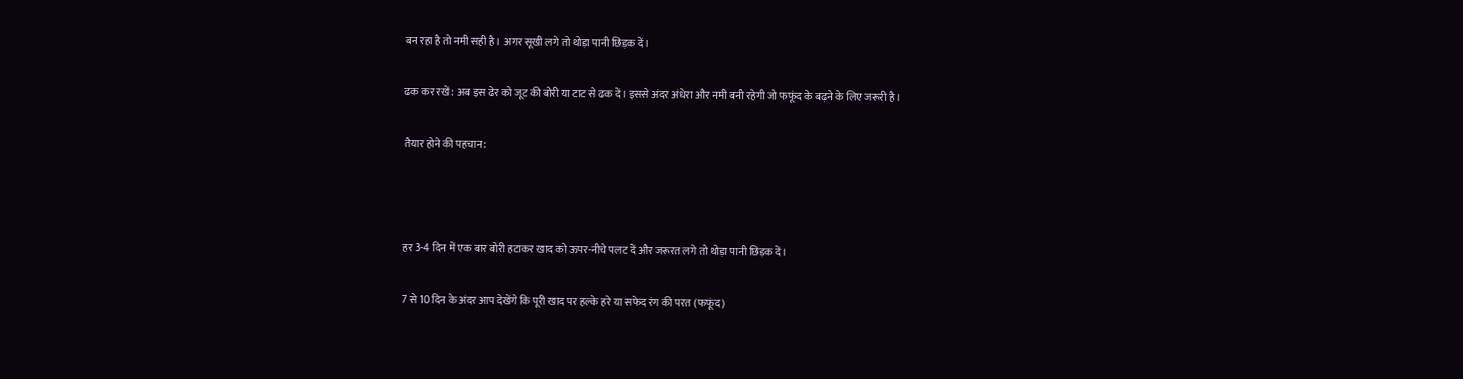बन रहा है तो नमी सही है। अगर सूखी लगे तो थोड़ा पानी छिड़क दें।

ढक कर रखें: अब इस ढेर को जूट की बोरी या टाट से ढक दें। इससे अंदर अंधेरा और नमी बनी रहेगी जो फफूंद के बढ़ने के लिए जरूरी है।

तैयार होने की पहचान:



हर 3-4 दिन में एक बार बोरी हटाकर खाद को ऊपर-नीचे पलट दें और जरूरत लगे तो थोड़ा पानी छिड़क दें।

7 से 10 दिन के अंदर आप देखेंगे कि पूरी खाद पर हल्के हरे या सफेद रंग की परत (फफूंद)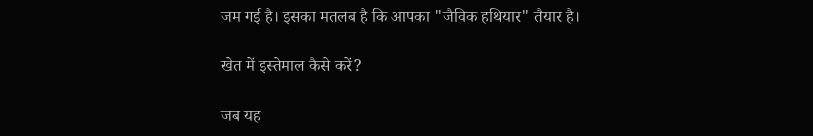जम गई है। इसका मतलब है कि आपका "जैविक हथियार" तैयार है।

खेत में इस्तेमाल कैसे करें?

जब यह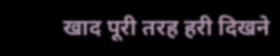खाद पूरी तरह हरी दिखने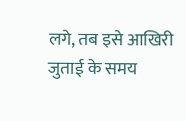लगे, तब इसे आखिरी जुताई के समय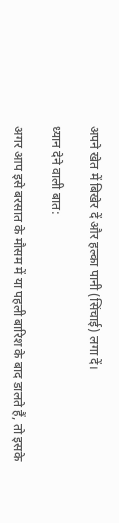अपने खेत में बिखेर दें और हल्का पानी (सिंचाई) लगा दें।

ध्यान देने वाली बात:

अगर आप इसे बरसात के मौसम में या पहली बारिश के बाद डालते हैं, तो इसके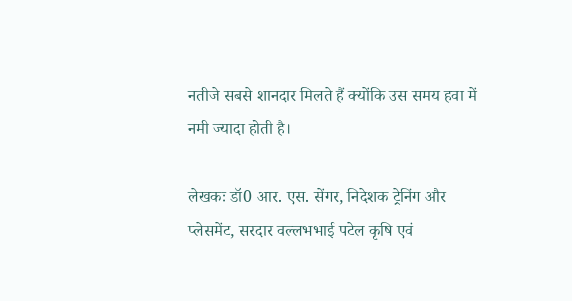नतीजे सबसे शानदार मिलते हैं क्योंकि उस समय हवा में नमी ज्यादा होती है।

लेखकः डॉ0 आर. एस. सेंगर, निदेशक ट्रेनिंग और प्लेसमेंट, सरदार वल्लभभाई पटेल कृषि एवं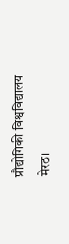प्रौद्योगिकी विश्वविद्यालय मेरठ।